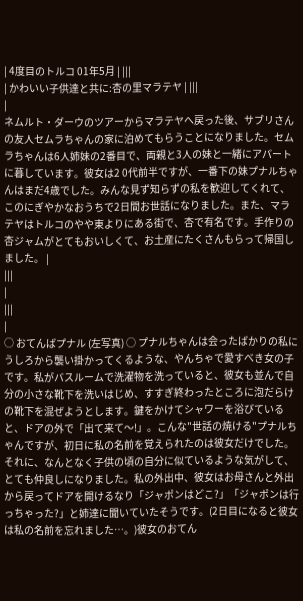| 4度目のトルコ 01年5月 | |||
| かわいい子供達と共に:杏の里マラテヤ | |||
|
ネムルト・ダーウのツアーからマラテヤへ戻った後、サブリさんの友人セムラちゃんの家に泊めてもらうことになりました。セムラちゃんは6人姉妹の2番目で、両親と3人の妹と一緒にアパートに暮しています。彼女は2 0代前半ですが、一番下の妹プナルちゃんはまだ4歳でした。みんな見ず知らずの私を歓迎してくれて、このにぎやかなおうちで2日間お世話になりました。また、マラテヤはトルコのやや東よりにある街で、杏で有名です。手作りの杏ジャムがとてもおいしくて、お土産にたくさんもらって帰国しました。 |
|||
|
|||
|
○ おてんばプナル (左写真) ○ プナルちゃんは会ったばかりの私にうしろから襲い掛かってくるような、やんちゃで愛すべき女の子です。私がバスルームで洗濯物を洗っていると、彼女も並んで自分の小さな靴下を洗いはじめ、すすぎ終わったところに泡だらけの靴下を混ぜようとします。鍵をかけてシャワーを浴びていると、ドアの外で「出て来て〜!」。こんな"世話の焼ける"プナルちゃんですが、初日に私の名前を覚えられたのは彼女だけでした。それに、なんとなく子供の頃の自分に似ているような気がして、とても仲良しになりました。私の外出中、彼女はお母さんと外出から戻ってドアを開けるなり「ジャポンはどこ?」「ジャポンは行っちゃった?」と姉達に聞いていたそうです。(2日目になると彼女は私の名前を忘れました…。)彼女のおてん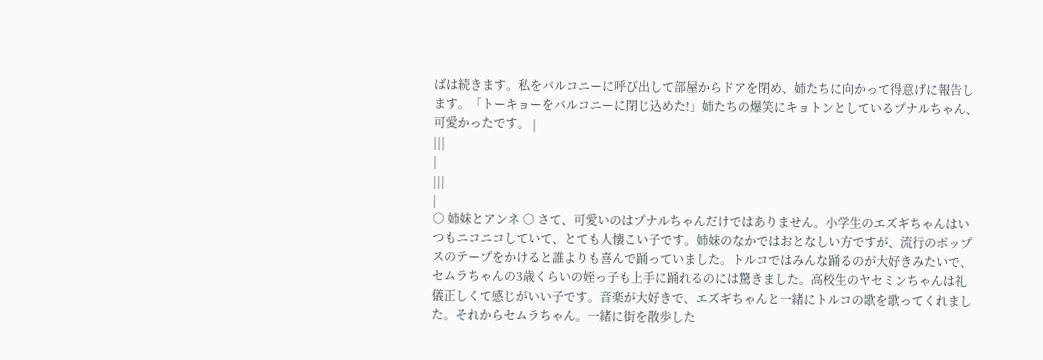ばは続きます。私をバルコニーに呼び出して部屋からドアを閉め、姉たちに向かって得意げに報告します。「トーキョーをバルコニーに閉じ込めた!」姉たちの爆笑にキョトンとしているプナルちゃん、可愛かったです。 |
|||
|
|||
|
○ 姉妹とアンネ ○ さて、可愛いのはプナルちゃんだけではありません。小学生のエズギちゃんはいつもニコニコしていて、とても人懐こい子です。姉妹のなかではおとなしい方ですが、流行のポップスのテープをかけると誰よりも喜んで踊っていました。トルコではみんな踊るのが大好きみたいで、セムラちゃんの3歳くらいの姪っ子も上手に踊れるのには驚きました。高校生のヤセミンちゃんは礼儀正しくて感じがいい子です。音楽が大好きで、エズギちゃんと一緒にトルコの歌を歌ってくれました。それからセムラちゃん。一緒に街を散歩した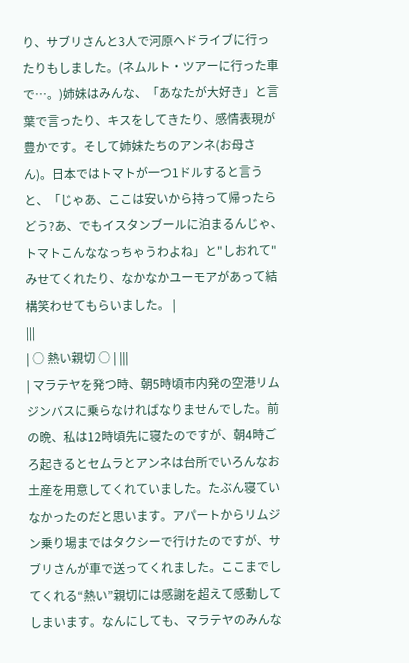り、サブリさんと3人で河原へドライブに行ったりもしました。(ネムルト・ツアーに行った車で…。)姉妹はみんな、「あなたが大好き」と言葉で言ったり、キスをしてきたり、感情表現が豊かです。そして姉妹たちのアンネ(お母さん)。日本ではトマトが一つ1ドルすると言うと、「じゃあ、ここは安いから持って帰ったらどう?あ、でもイスタンブールに泊まるんじゃ、トマトこんななっちゃうわよね」と"しおれて"みせてくれたり、なかなかユーモアがあって結構笑わせてもらいました。 |
|||
| ○ 熱い親切 ○ | |||
| マラテヤを発つ時、朝5時頃市内発の空港リムジンバスに乗らなければなりませんでした。前の晩、私は12時頃先に寝たのですが、朝4時ごろ起きるとセムラとアンネは台所でいろんなお土産を用意してくれていました。たぶん寝ていなかったのだと思います。アパートからリムジン乗り場まではタクシーで行けたのですが、サブリさんが車で送ってくれました。ここまでしてくれる“熱い”親切には感謝を超えて感動してしまいます。なんにしても、マラテヤのみんな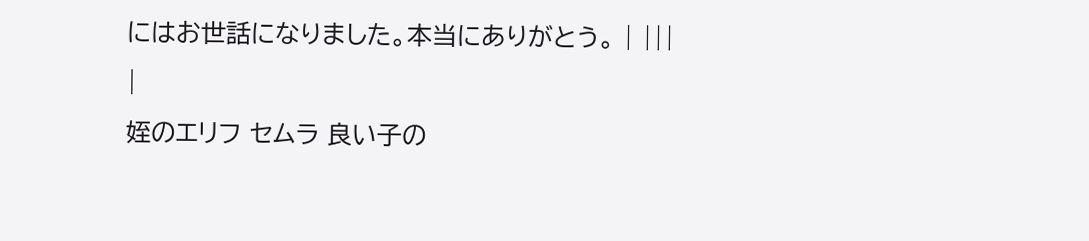にはお世話になりました。本当にありがとう。 | |||
|
姪のエリフ セムラ 良い子の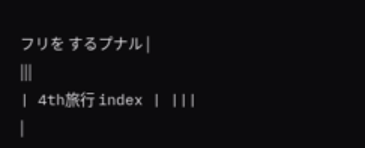フリを するプナル |
|||
| 4th旅行 index | |||
|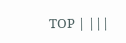TOP | |||